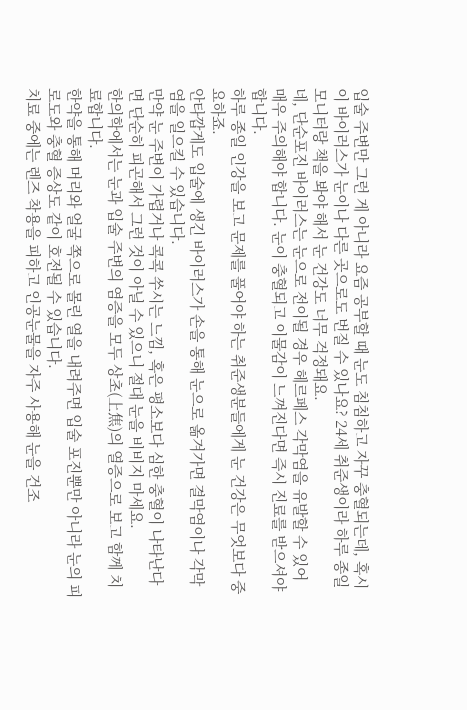입술 주변만 그런 게 아니라 요즘 공부할 때 눈도 침침하고 자꾸 충혈되는데, 혹시 이 바이러스가 눈이나 다른 곳으로도 번질 수 있나요? 24세 취준생이라 하루 종일 모니터랑 책을 봐야 해서 눈 건강도 너무 걱정돼요.
네, 단순포진 바이러스는 눈으로 전이될 경우 헤르페스 각막염을 유발할 수 있어 매우 주의해야 합니다. 눈이 충혈되고 이물감이 느껴진다면 즉시 진료를 받으셔야 합니다.
하루 종일 인강을 보고 문제를 풀어야 하는 취준생분들에게 눈 건강은 무엇보다 중요하죠.
안타깝게도 입술에 생긴 바이러스가 손을 통해 눈으로 옮겨가면 결막염이나 각막염을 일으킬 수 있습니다.
만약 눈 주변이 가렵거나 콕콕 쑤시는 느낌, 혹은 평소보다 심한 충혈이 나타난다면 단순히 피곤해서 그런 것이 아닐 수 있으니 절대 눈을 비비지 마세요.
한의학에서는 눈과 입술 주변의 염증을 모두 상초(上焦)의 열증으로 보고 함께 치료합니다.
한약을 통해 머리와 얼굴 쪽으로 몰린 열을 내려주면 입술 포진뿐만 아니라 눈의 피로도와 충혈 증상도 같이 호전될 수 있습니다.
치료 중에는 렌즈 착용을 피하고 인공눈물을 자주 사용해 눈을 건조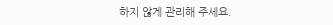하지 않게 관리해 주세요.